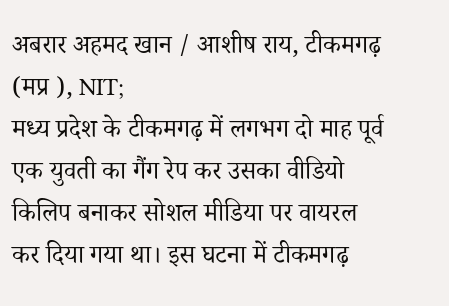अबरार अहमद खान / आशीष राय, टीकमगढ़ (मप्र ), NIT;
मध्य प्रदेश के टीकमगढ़ में लगभग दो माह पूर्व एक युवती का गैंग रेप कर उसका वीडियो किलिप बनाकर सोशल मीडिया पर वायरल कर दिया गया था। इस घटना में टीकमगढ़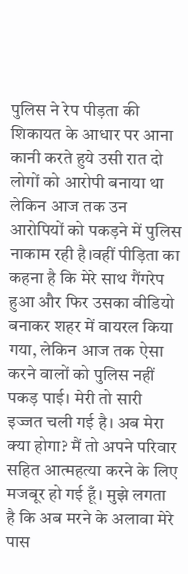पुलिस ने रेप पीड़ता की शिकायत के आधार पर आना कानी करते हुये उसी रात दो लोगों को आरोपी बनाया था लेकिन आज तक उन आरोपियों को पकड़ने में पुलिस नाकाम रही है।वहीं पीड़िता का कहना है कि मेरे साथ गैंगरेप हुआ और फिर उसका वीडियो बनाकर शहर में वायरल किया गया, लेकिन आज तक ऐसा करने वालों को पुलिस नहीं पकड़ पाई। मेरी तो सारी इज्जत चली गई है। अब मेरा क्या होगा? मैं तो अपने परिवार सहित आत्महत्या करने के लिए मजबूर हो गई हूँ। मुझे लगता है कि अब मरने के अलावा मेरे पास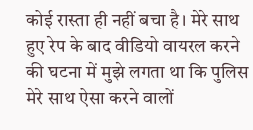कोई रास्ता ही नहीं बचा है। मेरे साथ हुए रेप के बाद वीडियो वायरल करने की घटना में मुझे लगता था कि पुलिस मेरे साथ ऐसा करने वालों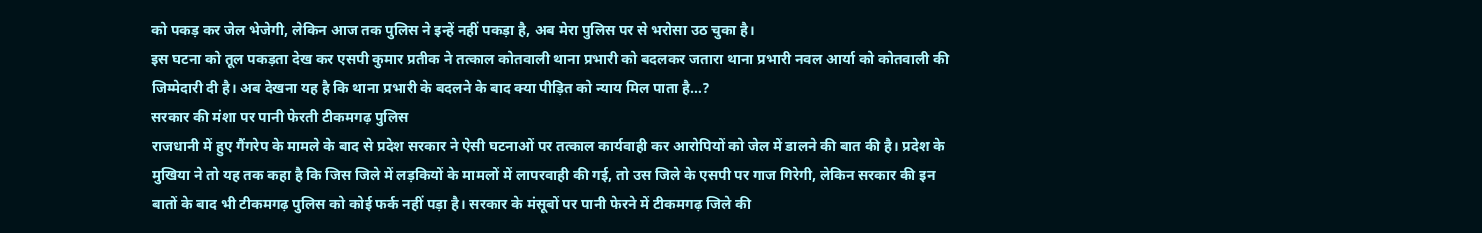को पकड़ कर जेल भेजेगी, लेकिन आज तक पुलिस ने इन्हें नहीं पकड़ा है, अब मेरा पुलिस पर से भरोसा उठ चुका है।
इस घटना को तूल पकड़ता देख कर एसपी कुमार प्रतीक ने तत्काल कोतवाली थाना प्रभारी को बदलकर जतारा थाना प्रभारी नवल आर्या को कोतवाली की जिम्मेदारी दी है। अब देखना यह है कि थाना प्रभारी के बदलने के बाद क्या पीड़ित को न्याय मिल पाता है…?
सरकार की मंशा पर पानी फेरती टीकमगढ़ पुलिस
राजधानी में हुए गैंगरेप के मामले के बाद से प्रदेश सरकार ने ऐसी घटनाओं पर तत्काल कार्यवाही कर आरोपियों को जेल में डालने की बात की है। प्रदेश के मुखिया ने तो यह तक कहा है कि जिस जिले में लड़कियों के मामलों में लापरवाही की गई, तो उस जिले के एसपी पर गाज गिरेगी, लेकिन सरकार की इन बातों के बाद भी टीकमगढ़ पुलिस को कोई फर्क नहीं पड़ा है। सरकार के मंसूबों पर पानी फेरने में टीकमगढ़ जिले की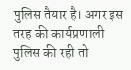पुलिस तैयार है। अगर इस तरह की कार्यप्रणाली पुलिस की रही तो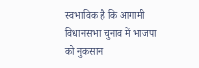स्वभाविक है कि आगामी विधानसभा चुनाव में भाजपा को नुकसान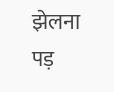झेलना पड़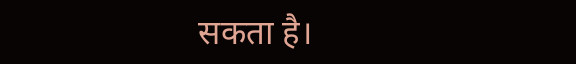सकता है।